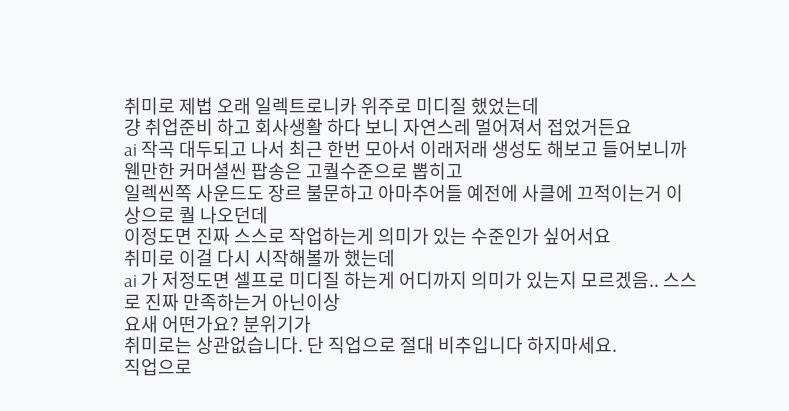취미로 제법 오래 일렉트로니카 위주로 미디질 했었는데
걍 취업준비 하고 회사생활 하다 보니 자연스레 멀어져서 접었거든요
ai 작곡 대두되고 나서 최근 한번 모아서 이래저래 생성도 해보고 들어보니까
웬만한 커머셜씬 팝송은 고퀄수준으로 뽑히고
일렉씬쪽 사운드도 장르 불문하고 아마추어들 예전에 사클에 끄적이는거 이상으로 퀄 나오던데
이정도면 진짜 스스로 작업하는게 의미가 있는 수준인가 싶어서요
취미로 이걸 다시 시작해볼까 했는데
ai 가 저정도면 셀프로 미디질 하는게 어디까지 의미가 있는지 모르겠음.. 스스로 진짜 만족하는거 아닌이상
요새 어떤가요? 분위기가
취미로는 상관없습니다. 단 직업으로 절대 비추입니다 하지마세요.
직업으로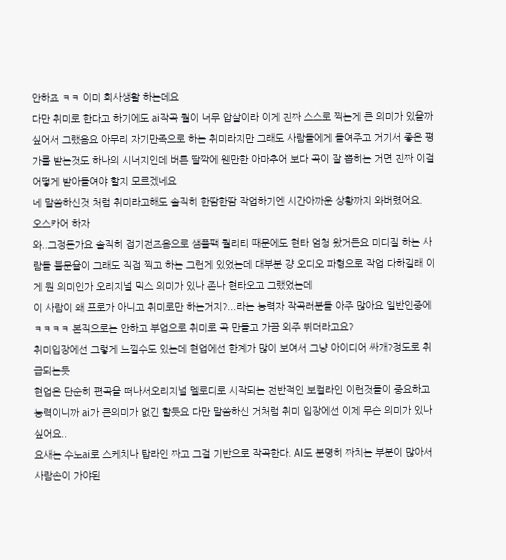안하죠 ㅋㅋ 이미 회사생활 하는데요
다만 취미로 한다고 하기에도 ai작곡 퀄이 너무 압살이라 이게 진짜 스스로 찍는게 큰 의미가 있을까 싶어서 그랬음요 아무리 자기만족으로 하는 취미라지만 그래도 사람들에게 들여주고 거기서 좋은 평가를 받는것도 하나의 시너지인데 버튼 딸깍에 웬만한 아마추어 보다 곡이 잘 뽑히는 거면 진짜 이걸 어떻게 받아들여야 할지 모르겠네요
네 말씀하신것 처럼 취미라고해도 솔직히 한땀한땀 작업하기엔 시간아까운 상황까지 와버렸어요.
오스카어 하자
와..그정돈가요 솔직히 접기전즈음으로 샘플팩 퀄리티 때문에도 현타 엄청 왔거든요 미디질 하는 사람들 불문율이 그래도 직접 찍고 하는 그런게 있었는데 대부분 걍 오디오 파형으로 작업 다하길래 이게 뭔 의미인가 오리지널 믹스 의미가 있나 존나 현타오고 그랬었는데
이 사람이 왜 프로가 아니고 취미로만 하는거지?...라는 능력자 작곡러분들 아주 많아요 일반인중에 ㅋㅋㅋㅋ 본직으로는 안하고 부업으로 취미로 곡 만들고 가끔 외주 뛰더라고요?
취미입장에선 그렇게 느낄수도 있는데 현업에선 한계가 많이 보여서 그냥 아이디어 싸개?정도로 취급되는듯
현업은 단순히 편곡을 떠나서오리지널 멜로디로 시작되는 전반적인 보컬라인 이런것들이 중요하고 능력이니까 ai가 큰의미가 없긴 할듯요 다만 말씀하신 거처럼 취미 입장에선 이제 무슨 의미가 있나 싶어요..
요새는 수노ai로 스케치나 탑라인 짜고 그걸 기반으로 작곡한다. AI도 분명히 짜치는 부분이 많아서 사람손이 가야된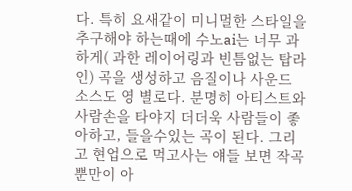다. 특히 요새같이 미니멀한 스타일을 추구해야 하는때에 수노ai는 너무 과하게( 과한 레이어링과 빈틈없는 탑라인) 곡을 생성하고 음질이나 사운드 소스도 영 별로다. 분명히 아티스트와 사람손을 타야지 더더욱 사람들이 좋아하고, 들을수있는 곡이 된다. 그리고 현업으로 먹고사는 얘들 보면 작곡뿐만이 아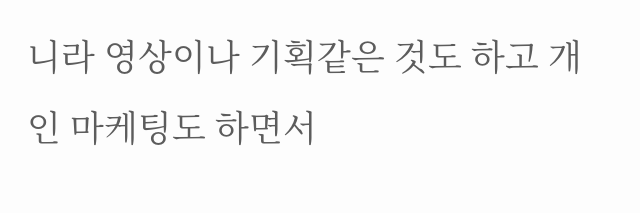니라 영상이나 기획같은 것도 하고 개인 마케팅도 하면서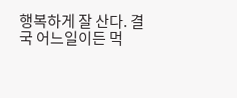행복하게 잘 산다. 결국 어느일이든 먹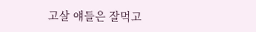고살 얘들은 잘먹고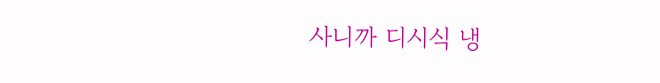사니까 디시식 냉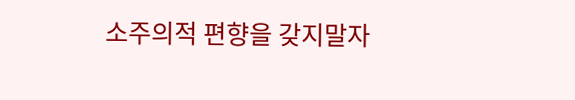소주의적 편향을 갖지말자